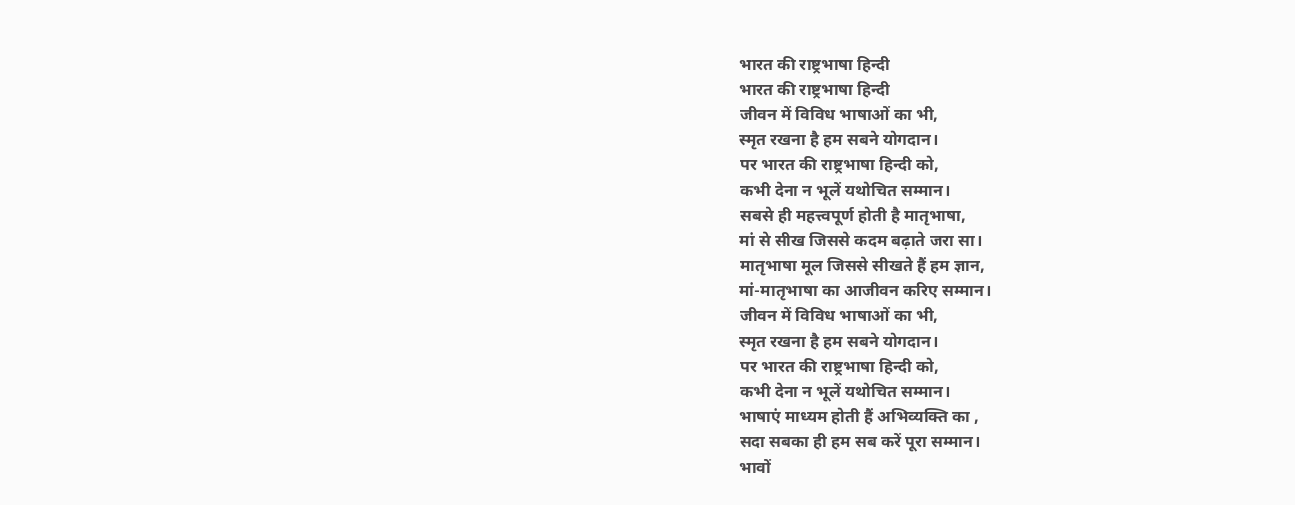भारत की राष्ट्रभाषा हिन्दी
भारत की राष्ट्रभाषा हिन्दी
जीवन में विविध भाषाओं का भी,
स्मृत रखना है हम सबने योगदान।
पर भारत की राष्ट्रभाषा हिन्दी को,
कभी देना न भूलें यथोचित सम्मान।
सबसे ही महत्त्वपूर्ण होती है मातृभाषा,
मां से सीख जिससे कदम बढ़ाते जरा सा।
मातृभाषा मूल जिससे सीखते हैं हम ज्ञान,
मां-मातृभाषा का आजीवन करिए सम्मान।
जीवन में विविध भाषाओं का भी,
स्मृत रखना है हम सबने योगदान।
पर भारत की राष्ट्रभाषा हिन्दी को,
कभी देना न भूलें यथोचित सम्मान।
भाषाएं माध्यम होती हैं अभिव्यक्ति का ,
सदा सबका ही हम सब करें पूरा सम्मान।
भावों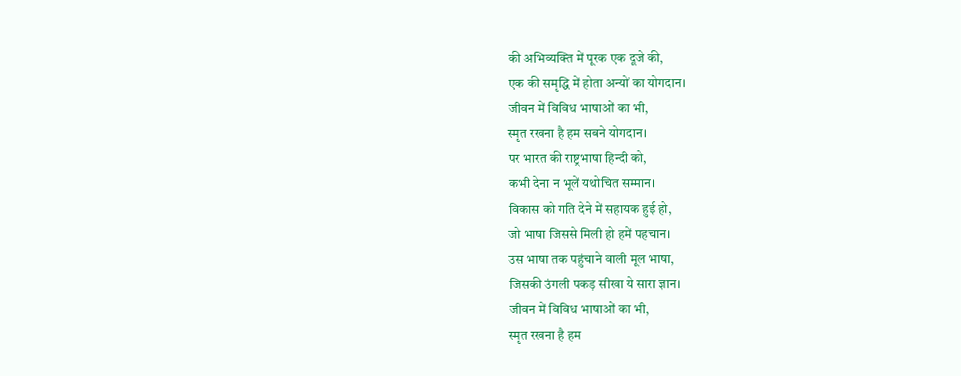की अभिव्यक्ति में पूरक एक दूजे की,
एक की समृद्धि में होता अन्यों का योगदान।
जीवन में विविध भाषाओं का भी,
स्मृत रखना है हम सबने योगदान।
पर भारत की राष्ट्रभाषा हिन्दी को,
कभी देना न भूलें यथोचित सम्मान।
विकास को गति देने में सहायक हुई हो,
जो भाषा जिससे मिली हो हमें पहचान।
उस भाषा तक पहुंचाने वाली मूल भाषा,
जिसकी उंगली पकड़ सीखा ये सारा ज्ञान।
जीवन में विविध भाषाओं का भी,
स्मृत रखना है हम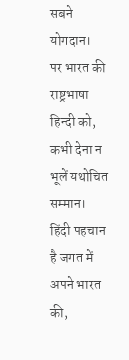सबने योगदान।
पर भारत की राष्ट्रभाषा हिन्दी को,
कभी देना न भूलें यथोचित सम्मान।
हिंदी पहचान है जगत में अपने भारत की,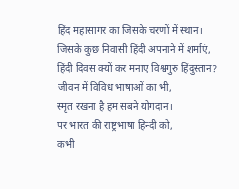हिंद महासागर का जिसके चरणों में स्थान।
जिसके कुछ निवासी हिंदी अपनाने में शर्माएं,
हिंदी दिवस क्यों कर मनाए विश्वगुरु हिंदुस्तान?
जीवन में विविध भाषाओं का भी,
स्मृत रखना है हम सबने योगदान।
पर भारत की राष्ट्रभाषा हिन्दी को,
कभी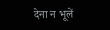देना न भूलें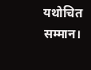यथोचित सम्मान।